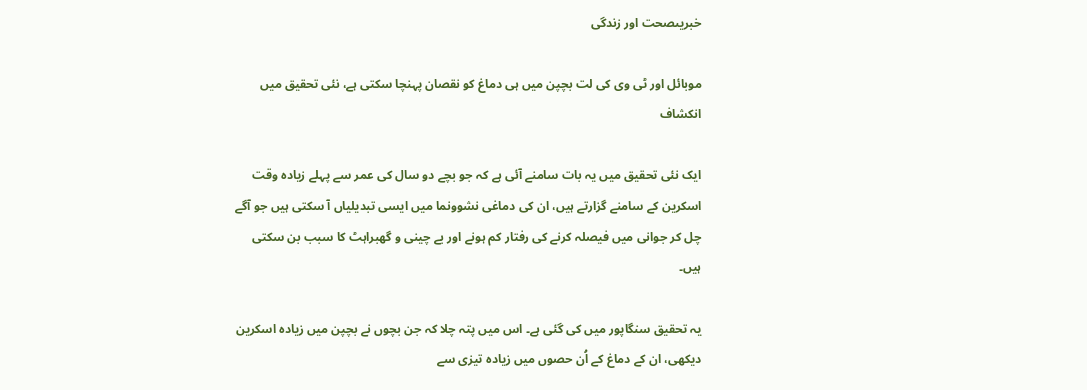خبریںصحت اور زندگی

موبائل اور ٹی وی کی لت بچپن میں ہی دماغ کو نقصان پہنچا سکتی ہے، نئی تحقیق میں انکشاف

ایک نئی تحقیق میں یہ بات سامنے آئی ہے کہ جو بچے دو سال کی عمر سے پہلے زیادہ وقت اسکرین کے سامنے گزارتے ہیں، ان کی دماغی نشوونما میں ایسی تبدیلیاں آ سکتی ہیں جو آگے چل کر جوانی میں فیصلہ کرنے کی رفتار کم ہونے اور بے چینی و گھبراہٹ کا سبب بن سکتی ہیں۔

یہ تحقیق سنگاپور میں کی گئی ہے۔ اس میں پتہ چلا کہ جن بچوں نے بچپن میں زیادہ اسکرین دیکھی، ان کے دماغ کے اُن حصوں میں زیادہ تیزی سے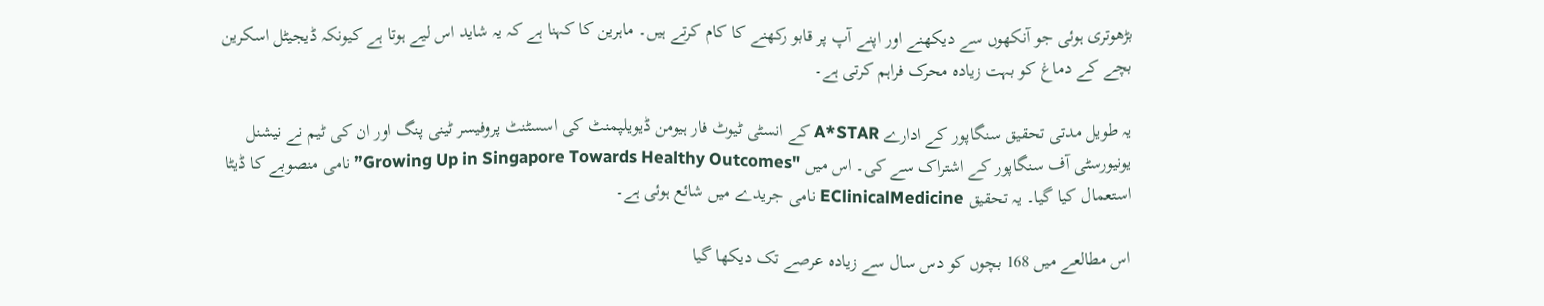بڑھوتری ہوئی جو آنکھوں سے دیکھنے اور اپنے آپ پر قابو رکھنے کا کام کرتے ہیں۔ ماہرین کا کہنا ہے کہ یہ شاید اس لیے ہوتا ہے کیونکہ ڈیجیٹل اسکرین بچے کے دماغ کو بہت زیادہ محرک فراہم کرتی ہے۔

یہ طویل مدتی تحقیق سنگاپور کے ادارے A*STAR کے انسٹی ٹیوٹ فار ہیومن ڈیویلپمنٹ کی اسسٹنٹ پروفیسر ٹینی پنگ اور ان کی ٹیم نے نیشنل یونیورسٹی آف سنگاپور کے اشتراک سے کی۔ اس میں "Growing Up in Singapore Towards Healthy Outcomes” نامی منصوبے کا ڈیٹا استعمال کیا گیا۔ یہ تحقیق EClinicalMedicine نامی جریدے میں شائع ہوئی ہے۔

اس مطالعے میں 168 بچوں کو دس سال سے زیادہ عرصے تک دیکھا گیا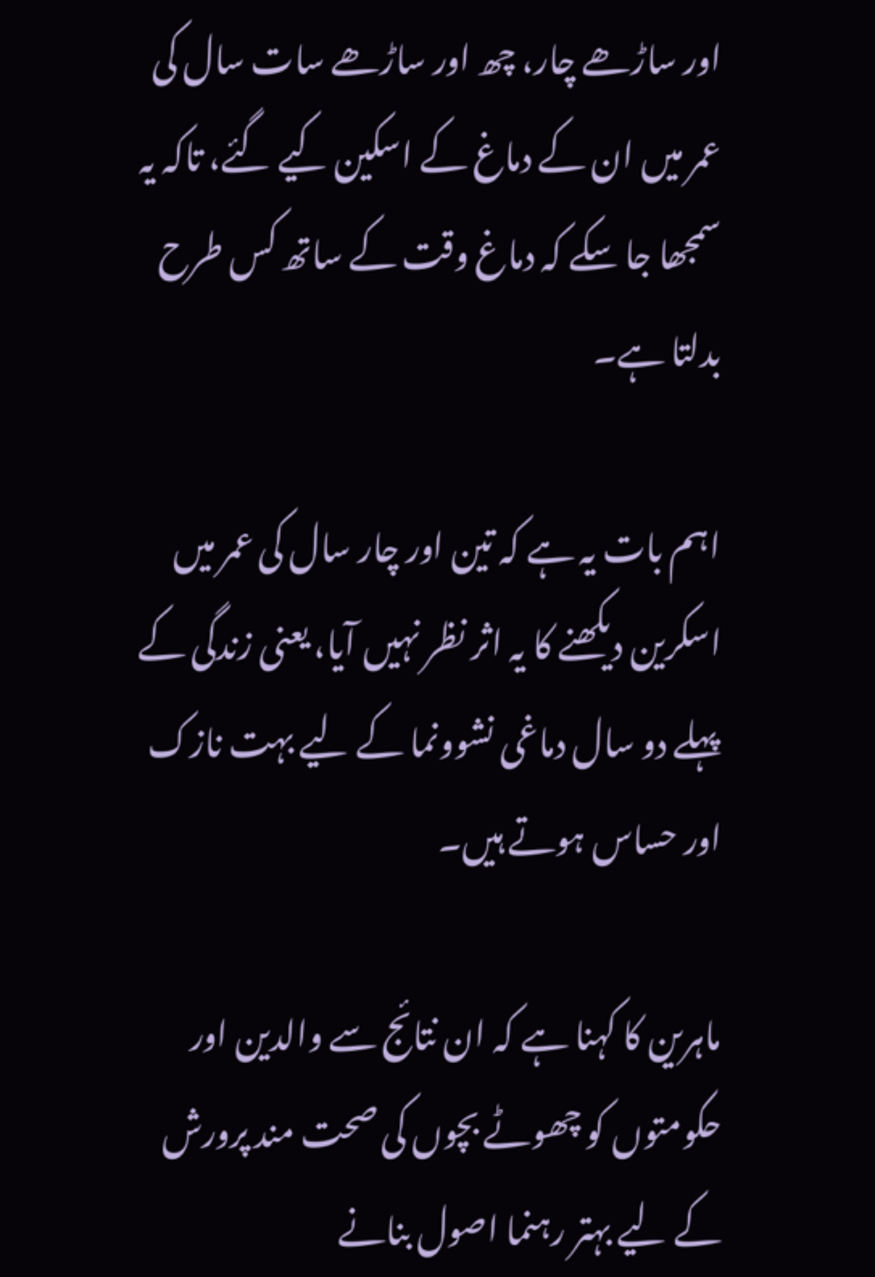اور ساڑھے چار، چھ اور ساڑھے سات سال کی عمر میں ان کے دماغ کے اسکین کیے گئے، تاکہ یہ سمجھا جا سکے کہ دماغ وقت کے ساتھ کس طرح بدلتا ہے۔

اہم بات یہ ہے کہ تین اور چار سال کی عمر میں اسکرین دیکھنے کا یہ اثر نظر نہیں آیا، یعنی زندگی کے پہلے دو سال دماغی نشوونما کے لیے بہت نازک اور حساس ہوتے ہیں۔

ماہرین کا کہنا ہے کہ ان نتائج سے والدین اور حکومتوں کو چھوٹے بچوں کی صحت مند پرورش کے لیے بہتر رہنما اصول بنانے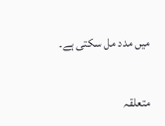میں مدد مل سکتی ہے۔

متعلقہ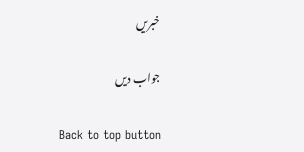خبریں

جواب دیں

Back to top button